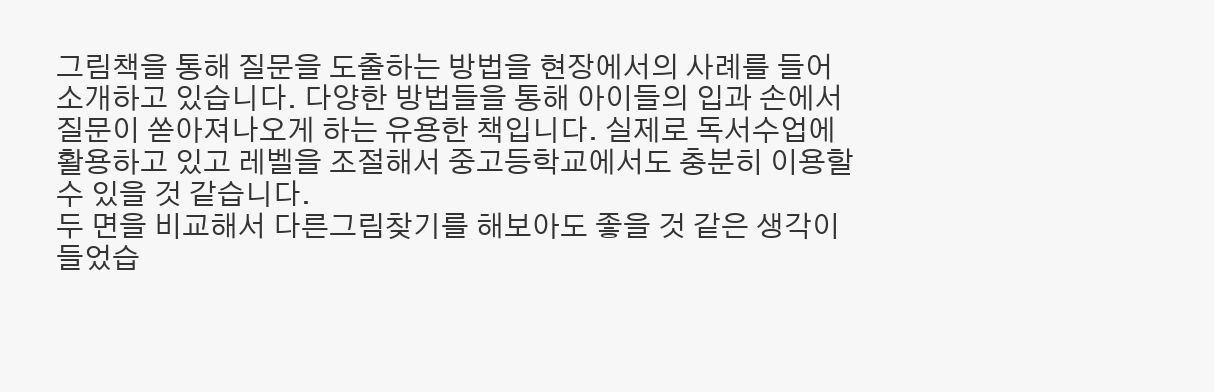그림책을 통해 질문을 도출하는 방법을 현장에서의 사례를 들어 소개하고 있습니다. 다양한 방법들을 통해 아이들의 입과 손에서 질문이 쏟아져나오게 하는 유용한 책입니다. 실제로 독서수업에 활용하고 있고 레벨을 조절해서 중고등학교에서도 충분히 이용할 수 있을 것 같습니다.
두 면을 비교해서 다른그림찾기를 해보아도 좋을 것 같은 생각이 들었습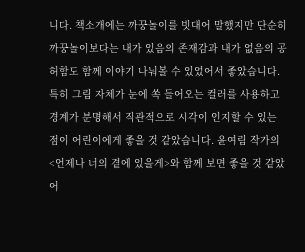니다. 책소개에는 까꿍놀이를 빗대어 말했지만 단순히 까꿍놀이보다는 내가 있음의 존재감과 내가 없음의 공허함도 함께 이야기 나눠볼 수 있었어서 좋았습니다. 특히 그림 자체가 눈에 쏙 들어오는 컬러를 사용하고 경계가 분명해서 직관적으로 시각이 인지할 수 있는 점이 어린이에게 좋을 것 같았습니다. 윤여림 작가의 <언제나 너의 곁에 있을게>와 함께 보면 좋을 것 같았어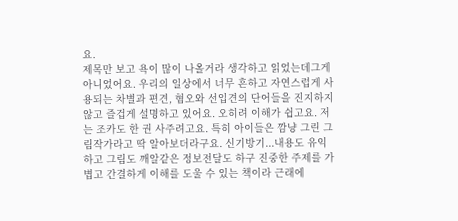요.
제목만 보고 욕이 많이 나올거라 생각하고 읽었는데그게 아니었어요. 우리의 일상에서 너무 흔하고 자연스럽게 사용되는 차별과 편견, 혐오와 선입견의 단어들을 진지하지 않고 즐겁게 설명하고 있어요. 오히려 이해가 쉽고요. 저는 조카도 한 권 사주려고요. 특히 아이들은 깜냥 그린 그림작가라고 딱 알아보더라구요. 신기방기...내용도 유익하고 그림도 깨알같은 정보전달도 하구 진중한 주제를 가볍고 간결하게 이해를 도울 수 있는 책이라 근래에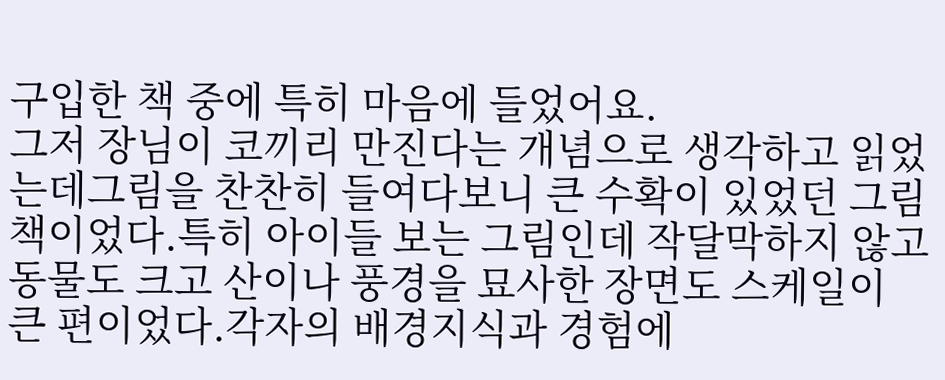구입한 책 중에 특히 마음에 들었어요.
그저 장님이 코끼리 만진다는 개념으로 생각하고 읽었는데그림을 찬찬히 들여다보니 큰 수확이 있었던 그림책이었다.특히 아이들 보는 그림인데 작달막하지 않고동물도 크고 산이나 풍경을 묘사한 장면도 스케일이 큰 편이었다.각자의 배경지식과 경험에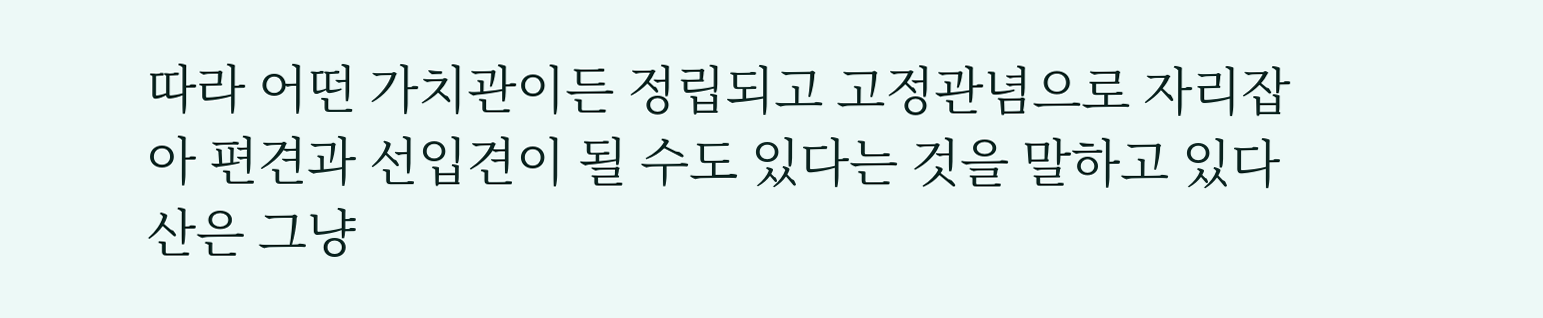따라 어떤 가치관이든 정립되고 고정관념으로 자리잡아 편견과 선입견이 될 수도 있다는 것을 말하고 있다산은 그냥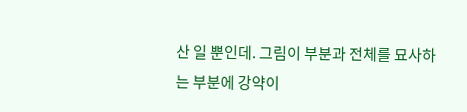산 일 뿐인데. 그림이 부분과 전체를 묘사하는 부분에 강약이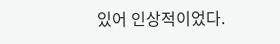있어 인상적이었다.